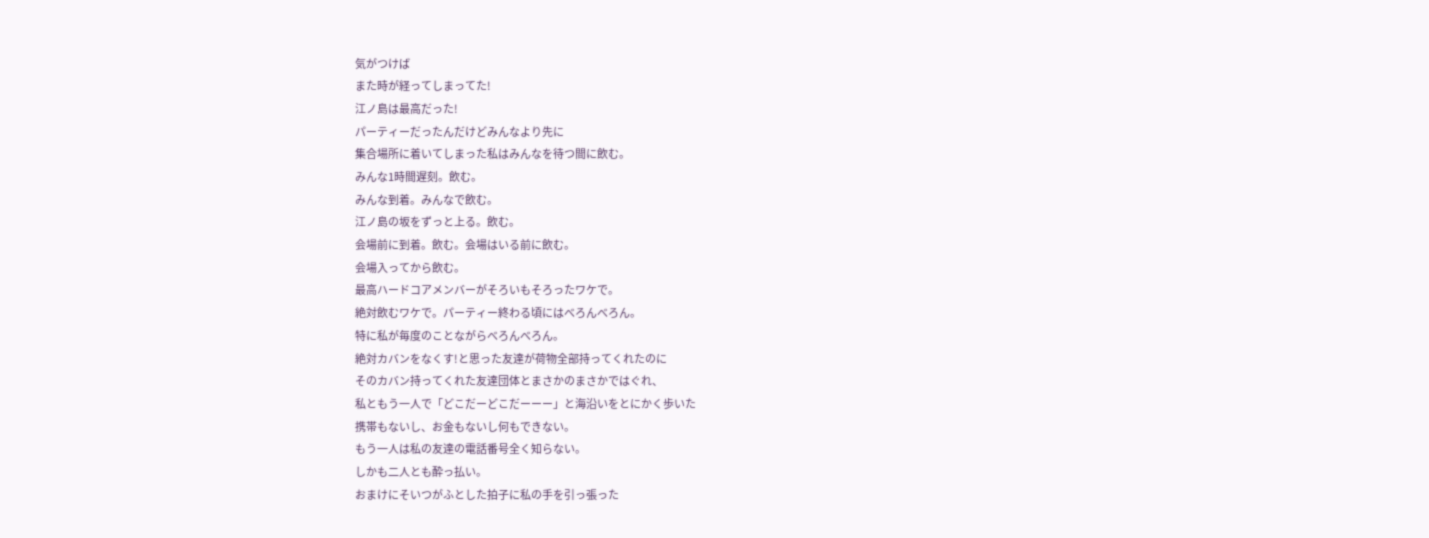気がつけば
また時が経ってしまってた!
江ノ島は最高だった!
パーティーだったんだけどみんなより先に
集合場所に着いてしまった私はみんなを待つ間に飲む。
みんな1時間遅刻。飲む。
みんな到着。みんなで飲む。
江ノ島の坂をずっと上る。飲む。
会場前に到着。飲む。会場はいる前に飲む。
会場入ってから飲む。
最高ハードコアメンバーがそろいもそろったワケで。
絶対飲むワケで。パーティー終わる頃にはべろんべろん。
特に私が毎度のことながらべろんべろん。
絶対カバンをなくす!と思った友達が荷物全部持ってくれたのに
そのカバン持ってくれた友達団体とまさかのまさかではぐれ、
私ともう一人で「どこだーどこだーーー」と海沿いをとにかく歩いた
携帯もないし、お金もないし何もできない。
もう一人は私の友達の電話番号全く知らない。
しかも二人とも酔っ払い。
おまけにそいつがふとした拍子に私の手を引っ張った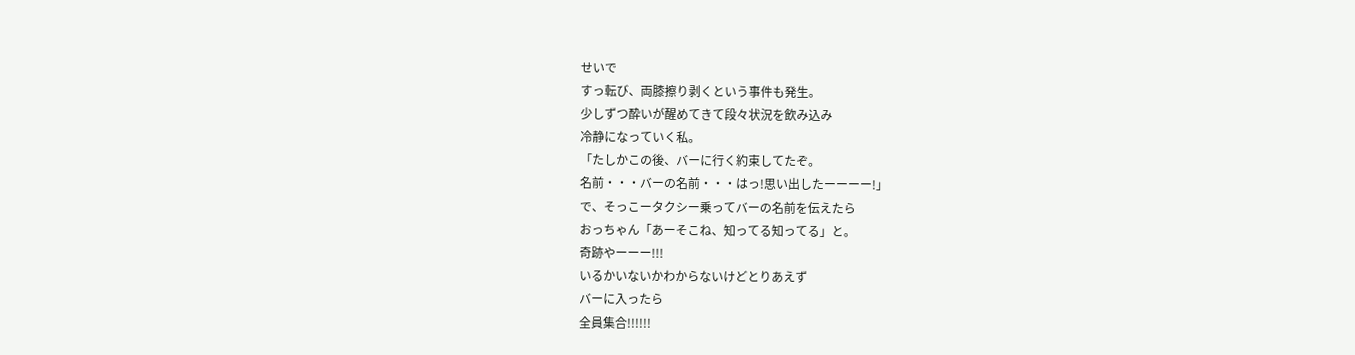せいで
すっ転び、両膝擦り剥くという事件も発生。
少しずつ酔いが醒めてきて段々状況を飲み込み
冷静になっていく私。
「たしかこの後、バーに行く約束してたぞ。
名前・・・バーの名前・・・はっ!思い出したーーーー!」
で、そっこータクシー乗ってバーの名前を伝えたら
おっちゃん「あーそこね、知ってる知ってる」と。
奇跡やーーー!!!
いるかいないかわからないけどとりあえず
バーに入ったら
全員集合!!!!!!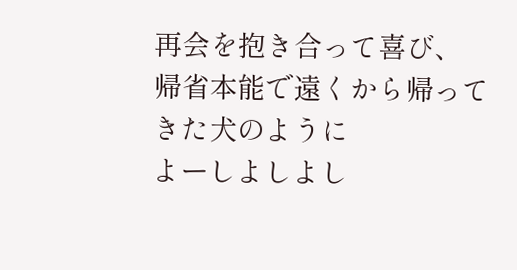再会を抱き合って喜び、
帰省本能で遠くから帰ってきた犬のように
よーしよしよし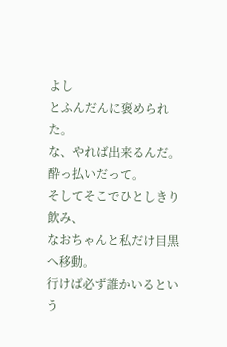よし
とふんだんに褒められた。
な、やれば出来るんだ。酔っ払いだって。
そしてそこでひとしきり飲み、
なおちゃんと私だけ目黒へ移動。
行けば必ず誰かいるという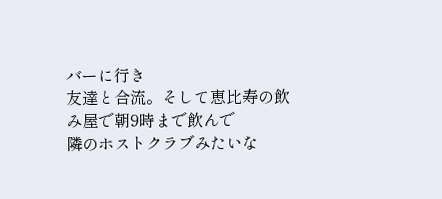バーに行き
友達と合流。そして恵比寿の飲み屋で朝9時まで飲んで
隣のホストクラブみたいな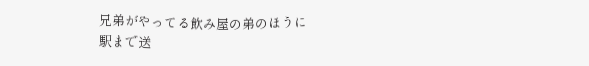兄弟がやってる飲み屋の弟のほうに
駅まで送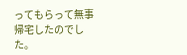ってもらって無事帰宅したのでした。